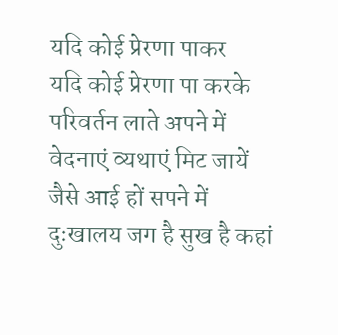यदि कोई प्रेरणा पाकर
यदि कोई प्रेरणा पा करके
परिवर्तन लाते अपने में
वेदनाएं व्यथाएं मिट जायें
जैसे आई हों सपने में
दुःखालय जग है सुख है कहां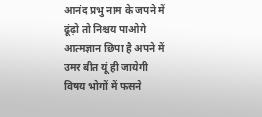आनंद प्रभु नाम के जपने में
ढूंढ़ो तो निश्चय पाओगे
आत्मज्ञान छिपा है अपने में
उमर बीत यूं ही जायेगी
विषय भोगों में फसने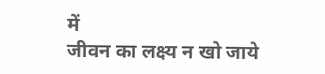में
जीवन का लक्ष्य न खो जाये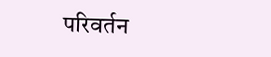परिवर्तन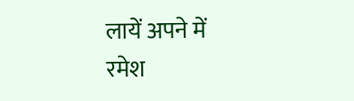लायें अपने में
रमेश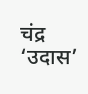चंद्र ‘उदास’